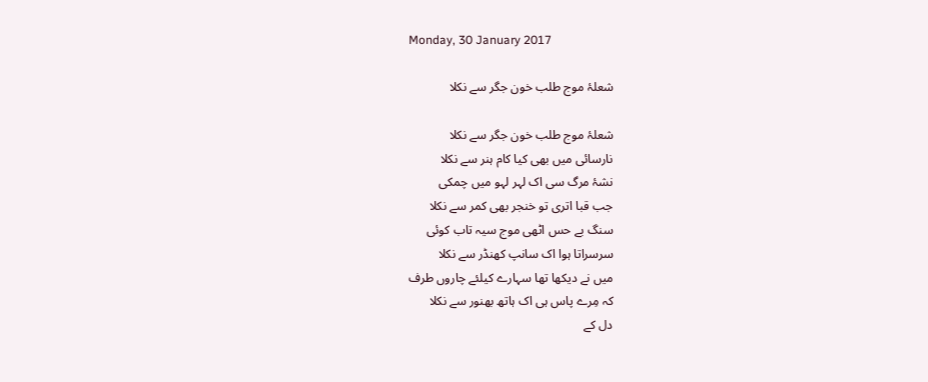Monday, 30 January 2017

شعلۂ موج طلب خون جگر سے نکلا

شعلۂ موج طلب خون جگر سے نکلا
نارسائی میں بھی کیا کام ہنر سے نکلا
نشۂ مرگ سی اک لہر لہو میں چمکی
جب قبا اتری تو خنجر بھی کمر سے نکلا
سنگ بے حس اٹھی موج سیہ تاب کوئی
سرسراتا ہوا اک سانپ کھنڈر سے نکلا
میں نے دیکھا تھا سہارے کیلئے چاروں طرف
کہ مِرے پاس ہی اک ہاتھ بھنور سے نکلا
دل کے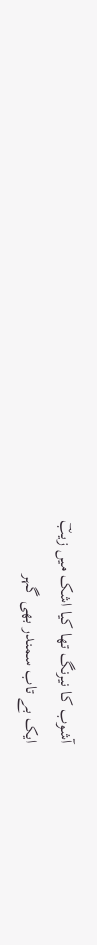آشوب کا نیرنگ تھا کیا اشک میں زیبؔ
ایک بے تاب سمندر بھی گہر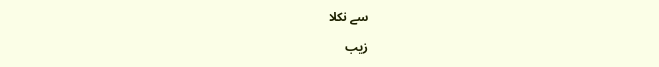سے نکلا

زیب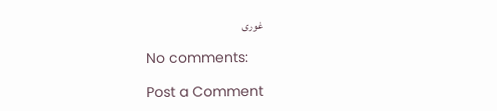غوری

No comments:

Post a Comment